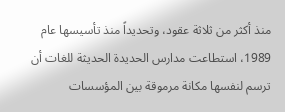منذ أكثر من ثلاثة عقود، وتحديداً منذ تأسيسها عام 1989، استطاعت مدارس الحديدة الحديثة للغات أن ترسم لنفسها مكانة مرموقة بين المؤسسات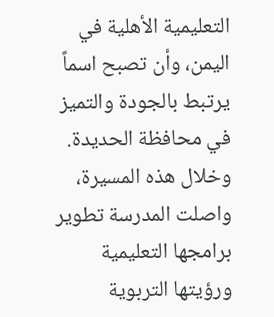التعليمية الأهلية في اليمن، وأن تصبح اسماً يرتبط بالجودة والتميز في محافظة الحديدة. وخلال هذه المسيرة، واصلت المدرسة تطوير برامجها التعليمية ورؤيتها التربوية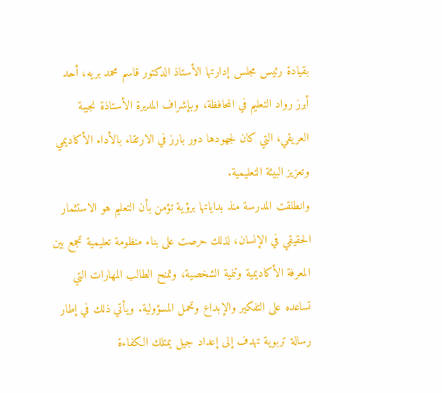بقيادة رئيس مجلس إدارتها الأستاذ الدكتور قاسم محمد بريه، أحد أبرز رواد التعليم في المحافظة، وبإشراف المديرة الأستاذة نجيبة العريقي، التي كان لجهودها دور بارز في الارتقاء بالأداء الأكاديمي وتعزيز البيئة التعليمية.
وانطلقت المدرسة منذ بداياتها برؤية تؤمن بأن التعليم هو الاستثمار الحقيقي في الإنسان، لذلك حرصت على بناء منظومة تعليمية تجمع بين المعرفة الأكاديمية وتنمية الشخصية، وتمنح الطالب المهارات التي تساعده على التفكير والإبداع وتحمل المسؤولية. ويأتي ذلك في إطار رسالة تربوية تهدف إلى إعداد جيل يمتلك الكفاءة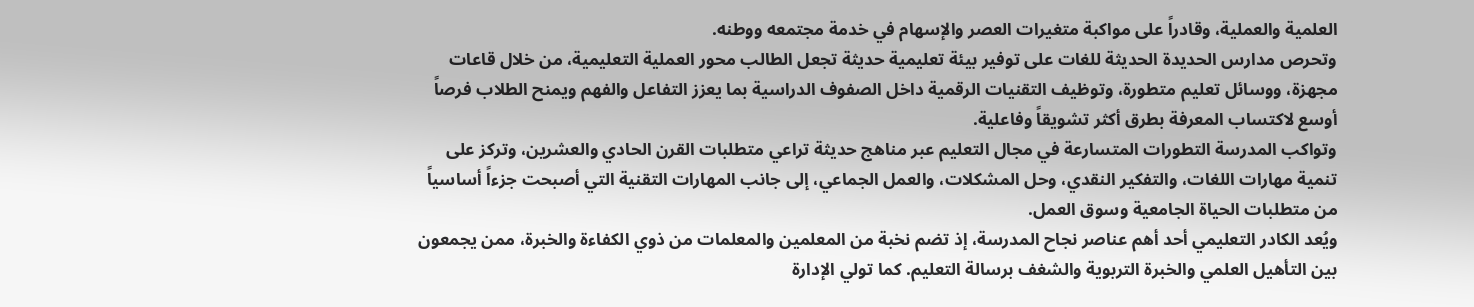العلمية والعملية، وقادراً على مواكبة متغيرات العصر والإسهام في خدمة مجتمعه ووطنه.
وتحرص مدارس الحديدة الحديثة للغات على توفير بيئة تعليمية حديثة تجعل الطالب محور العملية التعليمية، من خلال قاعات مجهزة، ووسائل تعليم متطورة، وتوظيف التقنيات الرقمية داخل الصفوف الدراسية بما يعزز التفاعل والفهم ويمنح الطلاب فرصاً أوسع لاكتساب المعرفة بطرق أكثر تشويقاً وفاعلية.
وتواكب المدرسة التطورات المتسارعة في مجال التعليم عبر مناهج حديثة تراعي متطلبات القرن الحادي والعشرين، وتركز على تنمية مهارات اللغات، والتفكير النقدي، وحل المشكلات، والعمل الجماعي، إلى جانب المهارات التقنية التي أصبحت جزءاً أساسياً من متطلبات الحياة الجامعية وسوق العمل.
ويُعد الكادر التعليمي أحد أهم عناصر نجاح المدرسة، إذ تضم نخبة من المعلمين والمعلمات من ذوي الكفاءة والخبرة، ممن يجمعون بين التأهيل العلمي والخبرة التربوية والشغف برسالة التعليم. كما تولي الإدارة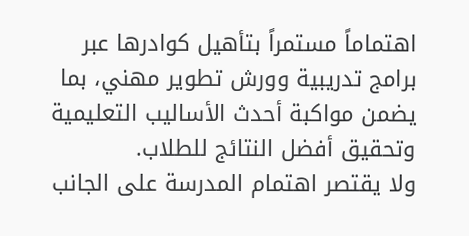اهتماماً مستمراً بتأهيل كوادرها عبر برامج تدريبية وورش تطوير مهني، بما يضمن مواكبة أحدث الأساليب التعليمية وتحقيق أفضل النتائج للطلاب.
ولا يقتصر اهتمام المدرسة على الجانب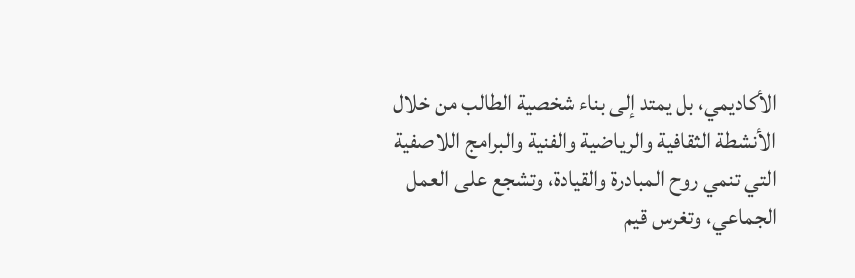الأكاديمي، بل يمتد إلى بناء شخصية الطالب من خلال الأنشطة الثقافية والرياضية والفنية والبرامج اللاصفية التي تنمي روح المبادرة والقيادة، وتشجع على العمل الجماعي، وتغرس قيم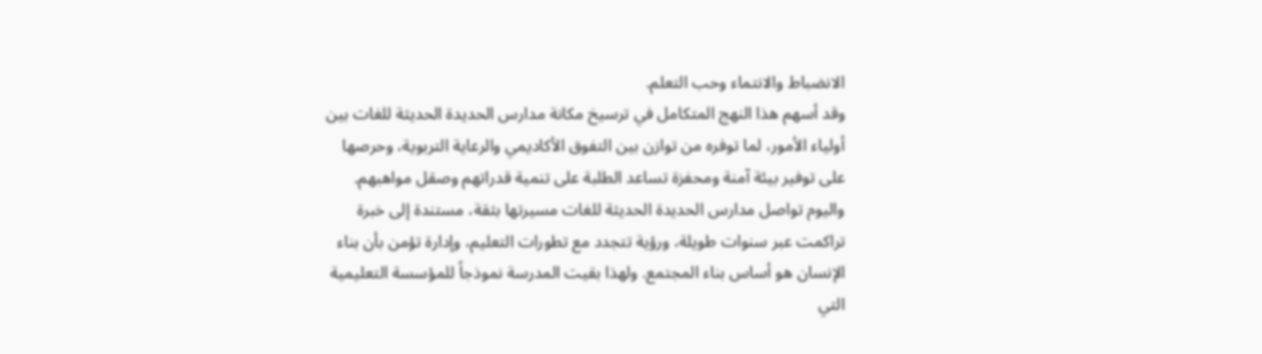الانضباط والانتماء وحب التعلم.
وقد أسهم هذا النهج المتكامل في ترسيخ مكانة مدارس الحديدة الحديثة للغات بين أولياء الأمور، لما توفره من توازن بين التفوق الأكاديمي والرعاية التربوية، وحرصها على توفير بيئة آمنة ومحفزة تساعد الطلبة على تنمية قدراتهم وصقل مواهبهم.
واليوم تواصل مدارس الحديدة الحديثة للغات مسيرتها بثقة، مستندة إلى خبرة تراكمت عبر سنوات طويلة، ورؤية تتجدد مع تطورات التعليم، وإدارة تؤمن بأن بناء الإنسان هو أساس بناء المجتمع. ولهذا بقيت المدرسة نموذجاً للمؤسسة التعليمية التي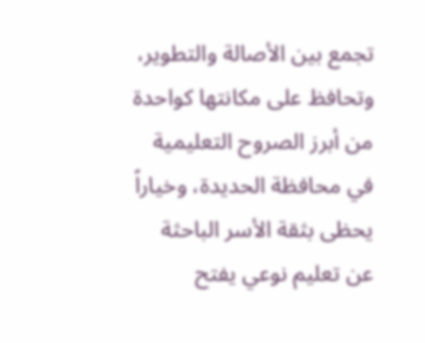تجمع بين الأصالة والتطوير، وتحافظ على مكانتها كواحدة من أبرز الصروح التعليمية في محافظة الحديدة، وخياراً يحظى بثقة الأسر الباحثة عن تعليم نوعي يفتح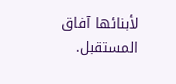لأبنائها آفاق المستقبل.